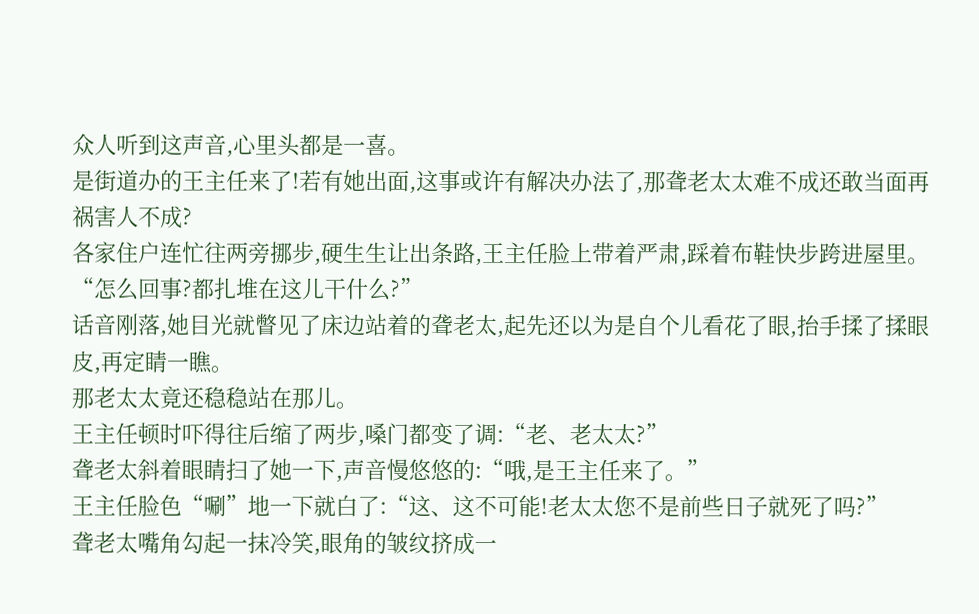众人听到这声音,心里头都是一喜。
是街道办的王主任来了!若有她出面,这事或许有解决办法了,那聋老太太难不成还敢当面再祸害人不成?
各家住户连忙往两旁挪步,硬生生让出条路,王主任脸上带着严肃,踩着布鞋快步跨进屋里。
“怎么回事?都扎堆在这儿干什么?”
话音刚落,她目光就瞥见了床边站着的聋老太,起先还以为是自个儿看花了眼,抬手揉了揉眼皮,再定睛一瞧。
那老太太竟还稳稳站在那儿。
王主任顿时吓得往后缩了两步,嗓门都变了调:“老、老太太?”
聋老太斜着眼睛扫了她一下,声音慢悠悠的:“哦,是王主任来了。”
王主任脸色“唰”地一下就白了:“这、这不可能!老太太您不是前些日子就死了吗?”
聋老太嘴角勾起一抹冷笑,眼角的皱纹挤成一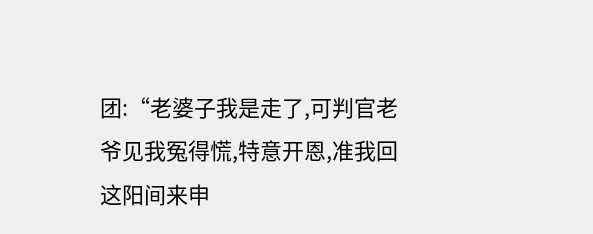团:“老婆子我是走了,可判官老爷见我冤得慌,特意开恩,准我回这阳间来申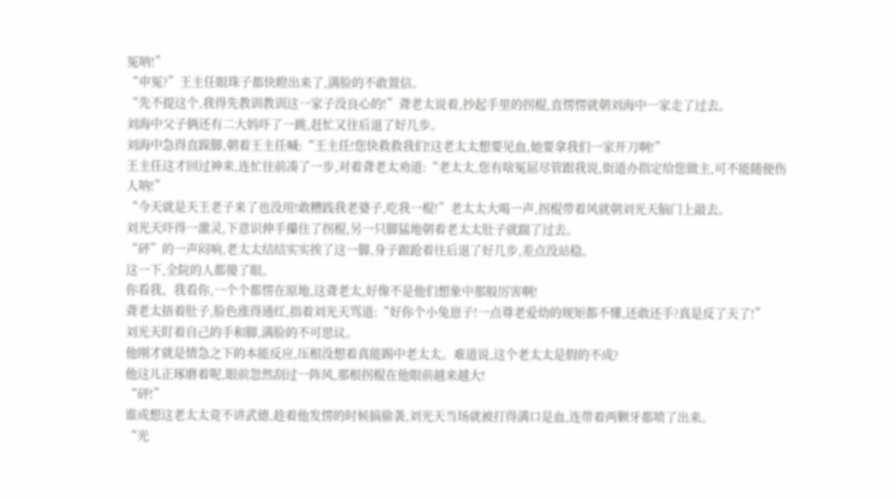冤呐!”
“申冤?”王主任眼珠子都快瞪出来了,满脸的不敢置信。
“先不提这个,我得先教训教训这一家子没良心的!”聋老太说着,抄起手里的拐棍,直愣愣就朝刘海中一家走了过去。
刘海中父子俩还有二大妈吓了一跳,赶忙又往后退了好几步。
刘海中急得直跺脚,朝着王主任喊:“王主任!您快救救我们!这老太太想要见血,她要拿我们一家开刀啊!”
王主任这才回过神来,连忙往前凑了一步,对着聋老太劝道:“老太太,您有啥冤屈尽管跟我说,街道办指定给您做主,可不能随便伤人呐!”
“今天就是天王老子来了也没用!敢糟践我老婆子,吃我一棍!”老太太大喝一声,拐棍带着风就朝刘光天脑门上敲去。
刘光天吓得一激灵,下意识伸手攥住了拐棍,另一只脚猛地朝着老太太肚子就踹了过去。
“砰”的一声闷响,老太太结结实实挨了这一脚,身子踉跄着往后退了好几步,差点没站稳。
这一下,全院的人都傻了眼。
你看我、我看你,一个个都愣在原地,这聋老太,好像不是他们想象中那般厉害啊!
聋老太捂着肚子,脸色涨得通红,指着刘光天骂道:“好你个小兔崽子!一点尊老爱幼的规矩都不懂,还敢还手?真是反了天了!”
刘光天盯着自己的手和脚,满脸的不可思议。
他刚才就是情急之下的本能反应,压根没想着真能踢中老太太。难道说,这个老太太是假的不成?
他这儿正琢磨着呢,眼前忽然刮过一阵风,那根拐棍在他眼前越来越大!
“砰!”
谁成想这老太太竟不讲武德,趁着他发愣的时候搞偷袭,刘光天当场就被打得满口是血,连带着两颗牙都喷了出来。
“光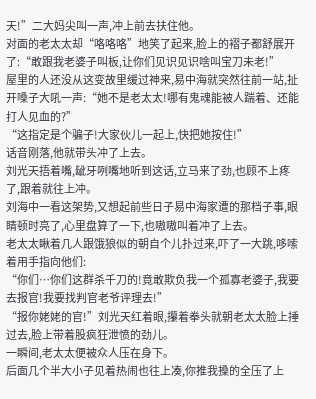天!”二大妈尖叫一声,冲上前去扶住他。
对面的老太太却“咯咯咯”地笑了起来,脸上的褶子都舒展开了:“敢跟我老婆子叫板,让你们见识见识啥叫宝刀未老!”
屋里的人还没从这变故里缓过神来,易中海就突然往前一站,扯开嗓子大吼一声:“她不是老太太!哪有鬼魂能被人踹着、还能打人见血的?”
“这指定是个骗子!大家伙儿一起上,快把她按住!”
话音刚落,他就带头冲了上去。
刘光天捂着嘴,龇牙咧嘴地听到这话,立马来了劲,也顾不上疼了,跟着就往上冲。
刘海中一看这架势,又想起前些日子易中海家遭的那档子事,眼睛顿时亮了,心里盘算了一下,也嗷嗷叫着冲了上去。
老太太瞅着几人跟饿狼似的朝自个儿扑过来,吓了一大跳,哆嗦着用手指向他们:
“你们…你们这群杀千刀的!竟敢欺负我一个孤寡老婆子,我要去报官!我要找判官老爷评理去!”
“报你姥姥的官!”刘光天红着眼,攥着拳头就朝老太太脸上捶过去,脸上带着股疯狂泄愤的劲儿。
一瞬间,老太太便被众人压在身下。
后面几个半大小子见着热闹也往上凑,你推我搡的全压了上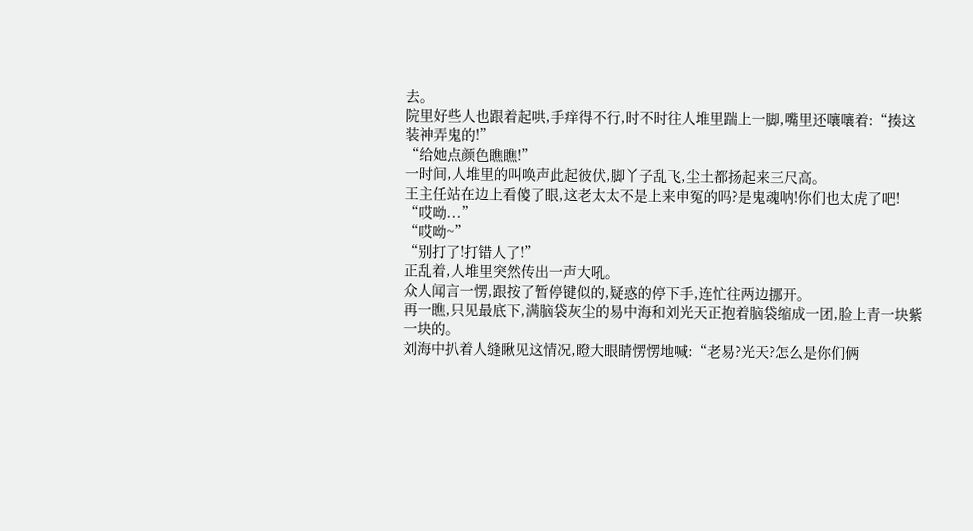去。
院里好些人也跟着起哄,手痒得不行,时不时往人堆里踹上一脚,嘴里还嚷嚷着:“揍这装神弄鬼的!”
“给她点颜色瞧瞧!”
一时间,人堆里的叫唤声此起彼伏,脚丫子乱飞,尘土都扬起来三尺高。
王主任站在边上看傻了眼,这老太太不是上来申冤的吗?是鬼魂呐!你们也太虎了吧!
“哎呦...”
“哎呦~”
“别打了!打错人了!”
正乱着,人堆里突然传出一声大吼。
众人闻言一愣,跟按了暂停键似的,疑惑的停下手,连忙往两边挪开。
再一瞧,只见最底下,满脑袋灰尘的易中海和刘光天正抱着脑袋缩成一团,脸上青一块紫一块的。
刘海中扒着人缝瞅见这情况,瞪大眼睛愣愣地喊:“老易?光天?怎么是你们俩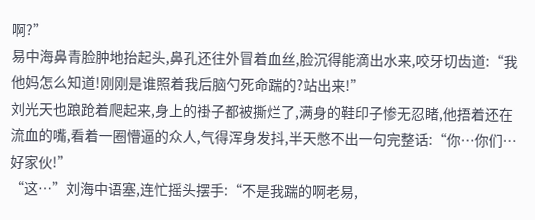啊?”
易中海鼻青脸肿地抬起头,鼻孔还往外冒着血丝,脸沉得能滴出水来,咬牙切齿道:“我他妈怎么知道!刚刚是谁照着我后脑勺死命踹的?站出来!”
刘光天也踉跄着爬起来,身上的褂子都被撕烂了,满身的鞋印子惨无忍睹,他捂着还在流血的嘴,看着一圈懵逼的众人,气得浑身发抖,半天憋不出一句完整话:“你…你们…好家伙!”
“这…”刘海中语塞,连忙摇头摆手:“不是我踹的啊老易,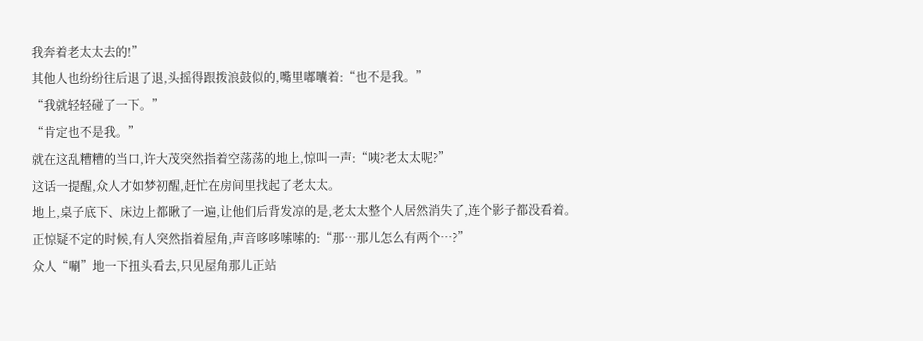我奔着老太太去的!”
其他人也纷纷往后退了退,头摇得跟拨浪鼓似的,嘴里嘟囔着:“也不是我。”
“我就轻轻碰了一下。”
“肯定也不是我。”
就在这乱糟糟的当口,许大茂突然指着空荡荡的地上,惊叫一声:“咦?老太太呢?”
这话一提醒,众人才如梦初醒,赶忙在房间里找起了老太太。
地上,桌子底下、床边上都瞅了一遍,让他们后背发凉的是,老太太整个人居然消失了,连个影子都没看着。
正惊疑不定的时候,有人突然指着屋角,声音哆哆嗦嗦的:“那…那儿怎么有两个…?”
众人“唰”地一下扭头看去,只见屋角那儿正站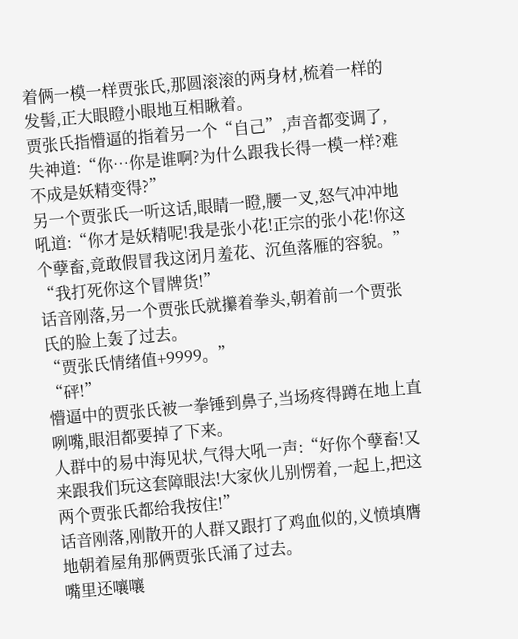着俩一模一样贾张氏,那圆滚滚的两身材,梳着一样的发髻,正大眼瞪小眼地互相瞅着。
贾张氏指懵逼的指着另一个“自己”,声音都变调了,失神道:“你…你是谁啊?为什么跟我长得一模一样?难不成是妖精变得?”
另一个贾张氏一听这话,眼睛一瞪,腰一叉,怒气冲冲地吼道:“你才是妖精呢!我是张小花!正宗的张小花!你这个孽畜,竟敢假冒我这闭月羞花、沉鱼落雁的容貌。”
“我打死你这个冒牌货!”
话音刚落,另一个贾张氏就攥着拳头,朝着前一个贾张氏的脸上轰了过去。
“贾张氏情绪值+9999。”
“砰!”
懵逼中的贾张氏被一拳锤到鼻子,当场疼得蹲在地上直咧嘴,眼泪都要掉了下来。
人群中的易中海见状,气得大吼一声:“好你个孽畜!又来跟我们玩这套障眼法!大家伙儿别愣着,一起上,把这两个贾张氏都给我按住!”
话音刚落,刚散开的人群又跟打了鸡血似的,义愤填膺地朝着屋角那俩贾张氏涌了过去。
嘴里还嚷嚷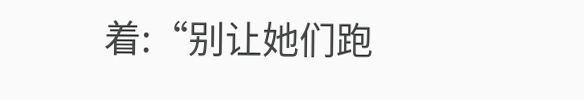着:“别让她们跑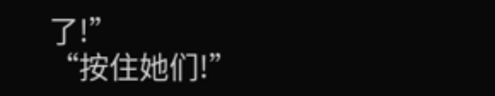了!”
“按住她们!”